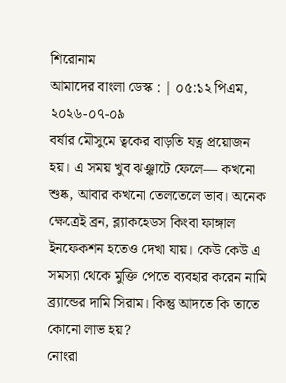শিরোনাম
আমাদের বাংলা ডেস্ক : | ০৫:১২ পিএম, ২০২৬-০৭-০৯
বর্ষার মৌসুমে ত্বকের বাড়তি যত্ন প্রয়োজন হয়। এ সময় খুব ঝঞ্ঝাটে ফেলে— কখনো শুষ্ক, আবার কখনো তেলতেলে ভাব। অনেক ক্ষেত্রেই ব্রন, ব্ল্যাকহেডস কিংবা ফাঙ্গাল ইনফেকশন হতেও দেখা যায়। কেউ কেউ এ সমস্যা থেকে মুক্তি পেতে ব্যবহার করেন নামি ব্র্যান্ডের দামি সিরাম। কিন্তু আদতে কি তাতে কোনো লাভ হয়?
নোংরা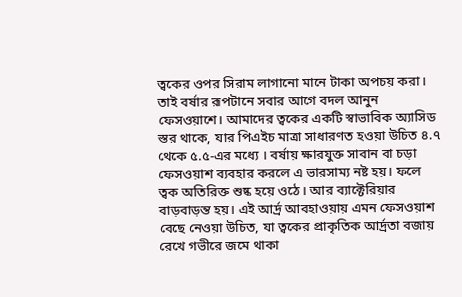ত্বকের ওপর সিরাম লাগানো মানে টাকা অপচয় করা। তাই বর্ষার রূপটানে সবার আগে বদল আনুন ফেসওয়াশে। আমাদের ত্বকের একটি স্বাভাবিক অ্যাসিড স্তর থাকে, যার পিএইচ মাত্রা সাধারণত হওয়া উচিত ৪.৭ থেকে ৫.৫-এর মধ্যে । বর্ষায় ক্ষারযুক্ত সাবান বা চড়া ফেসওয়াশ ব্যবহার করলে এ ভারসাম্য নষ্ট হয়। ফলে ত্বক অতিরিক্ত শুষ্ক হয়ে ওঠে। আর ব্যাক্টেরিয়ার বাড়বাড়ন্ত হয়। এই আর্দ্র আবহাওয়ায় এমন ফেসওয়াশ বেছে নেওয়া উচিত, যা ত্বকের প্রাকৃতিক আর্দ্রতা বজায় রেখে গভীরে জমে থাকা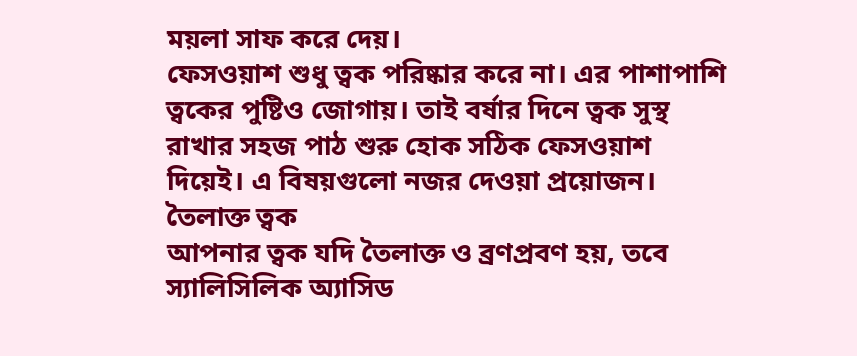ময়লা সাফ করে দেয়।
ফেসওয়াশ শুধু ত্বক পরিষ্কার করে না। এর পাশাপাশি ত্বকের পুষ্টিও জোগায়। তাই বর্ষার দিনে ত্বক সুস্থ রাখার সহজ পাঠ শুরু হোক সঠিক ফেসওয়াশ দিয়েই। এ বিষয়গুলো নজর দেওয়া প্রয়োজন।
তৈলাক্ত ত্বক
আপনার ত্বক যদি তৈলাক্ত ও ব্রণপ্রবণ হয়, তবে স্যালিসিলিক অ্যাসিড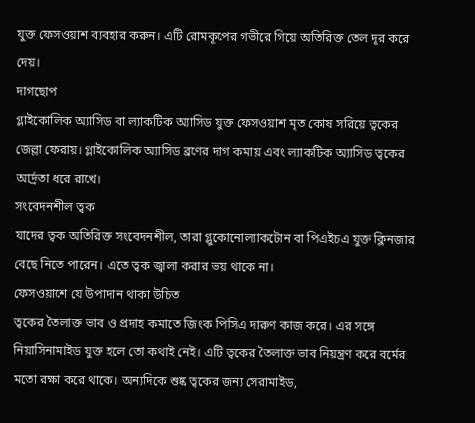যুক্ত ফেসওয়াশ ব্যবহার করুন। এটি রোমকূপের গভীরে গিয়ে অতিরিক্ত তেল দূর করে দেয়।
দাগছোপ
গ্লাইকোলিক অ্যাসিড বা ল্যাকটিক অ্যাসিড যুক্ত ফেসওয়াশ মৃত কোষ সরিয়ে ত্বকের জেল্লা ফেরায়। গ্লাইকোলিক অ্যাসিড ব্রণের দাগ কমায় এবং ল্যাকটিক অ্যাসিড ত্বকের আর্দ্রতা ধরে রাখে।
সংবেদনশীল ত্বক
যাদের ত্বক অতিরিক্ত সংবেদনশীল, তারা গ্লুকোনোল্যাকটোন বা পিএইচএ যুক্ত ক্লিনজার বেছে নিতে পারেন। এতে ত্বক জ্বালা করার ভয় থাকে না।
ফেসওয়াশে যে উপাদান থাকা উচিত
ত্বকের তৈলাক্ত ভাব ও প্রদাহ কমাতে জিংক পিসিএ দারুণ কাজ করে। এর সঙ্গে নিয়াসিনামাইড যুক্ত হলে তো কথাই নেই। এটি ত্বকের তৈলাক্ত ভাব নিয়ন্ত্রণ করে বর্মের মতো রক্ষা করে থাকে। অন্যদিকে শুষ্ক ত্বকের জন্য সেরামাইড,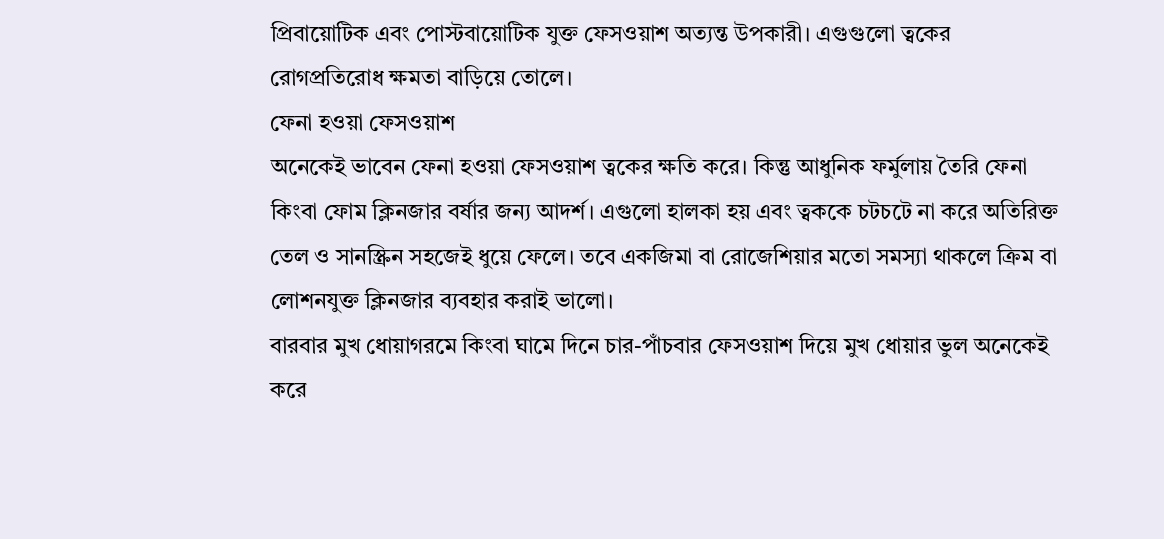প্রিবায়োটিক এবং পোস্টবায়োটিক যুক্ত ফেসওয়াশ অত্যন্ত উপকারী। এগুগুলো ত্বকের রোগপ্রতিরোধ ক্ষমতা বাড়িয়ে তোলে।
ফেনা হওয়া ফেসওয়াশ
অনেকেই ভাবেন ফেনা হওয়া ফেসওয়াশ ত্বকের ক্ষতি করে। কিন্তু আধুনিক ফর্মুলায় তৈরি ফেনা কিংবা ফোম ক্লিনজার বর্ষার জন্য আদর্শ। এগুলো হালকা হয় এবং ত্বককে চটচটে না করে অতিরিক্ত তেল ও সানস্ক্রিন সহজেই ধুয়ে ফেলে। তবে একজিমা বা রোজেশিয়ার মতো সমস্যা থাকলে ক্রিম বা লোশনযুক্ত ক্লিনজার ব্যবহার করাই ভালো।
বারবার মুখ ধোয়াগরমে কিংবা ঘামে দিনে চার-পাঁচবার ফেসওয়াশ দিয়ে মুখ ধোয়ার ভুল অনেকেই করে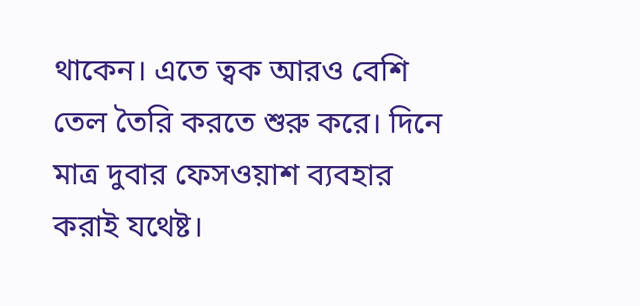থাকেন। এতে ত্বক আরও বেশি তেল তৈরি করতে শুরু করে। দিনে মাত্র দুবার ফেসওয়াশ ব্যবহার করাই যথেষ্ট।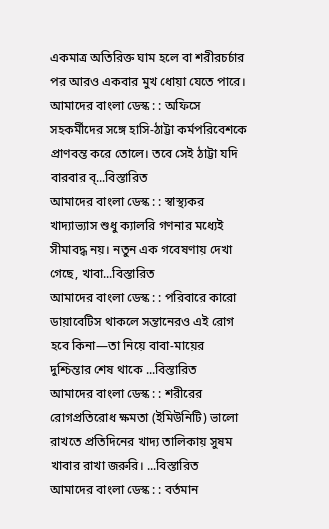একমাত্র অতিরিক্ত ঘাম হলে বা শরীরচর্চার পর আরও একবার মুখ ধোয়া যেতে পারে।
আমাদের বাংলা ডেস্ক : : অফিসে সহকর্মীদের সঙ্গে হাসি-ঠাট্টা কর্মপরিবেশকে প্রাণবন্ত করে তোলে। তবে সেই ঠাট্টা যদি বারবার ব্...বিস্তারিত
আমাদের বাংলা ডেস্ক : : স্বাস্থ্যকর খাদ্যাভ্যাস শুধু ক্যালরি গণনার মধ্যেই সীমাবদ্ধ নয়। নতুন এক গবেষণায় দেখা গেছে, খাবা...বিস্তারিত
আমাদের বাংলা ডেস্ক : : পরিবারে কারো ডায়াবেটিস থাকলে সন্তানেরও এই রোগ হবে কিনা—তা নিয়ে বাবা-মায়ের দুশ্চিন্তার শেষ থাকে ...বিস্তারিত
আমাদের বাংলা ডেস্ক : : শরীরের রোগপ্রতিরোধ ক্ষমতা (ইমিউনিটি) ভালো রাখতে প্রতিদিনের খাদ্য তালিকায় সুষম খাবার রাখা জরুরি। ...বিস্তারিত
আমাদের বাংলা ডেস্ক : : বর্তমান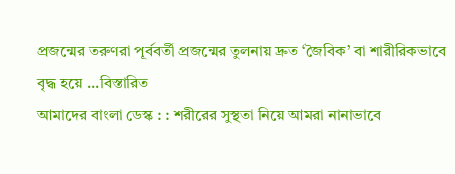প্রজন্মের তরুণরা পূর্ববর্তী প্রজন্মের তুলনায় দ্রুত ‘জৈবিক’ বা শারীরিকভাবে বৃদ্ধ হয়ে ...বিস্তারিত
আমাদের বাংলা ডেস্ক : : শরীরের সুস্থতা নিয়ে আমরা নানাভাবে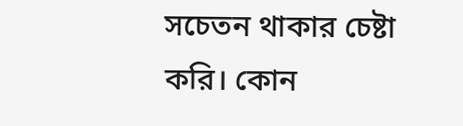সচেতন থাকার চেষ্টা করি। কোন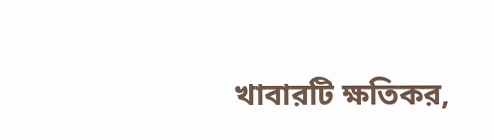খাবারটি ক্ষতিকর,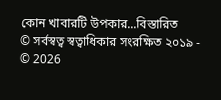কোন খাবারটি উপকার...বিস্তারিত
© সর্বস্বত্ব স্বত্বাধিকার সংরক্ষিত ২০১৯ - © 2026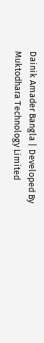Dainik Amader Bangla | Developed By Muktodhara Technology Limited